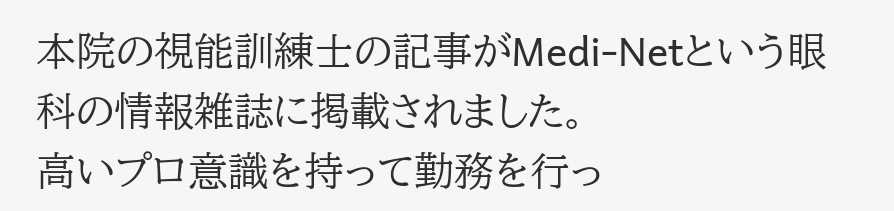本院の視能訓練士の記事がMedi-Netという眼科の情報雑誌に掲載されました。
高いプロ意識を持って勤務を行っ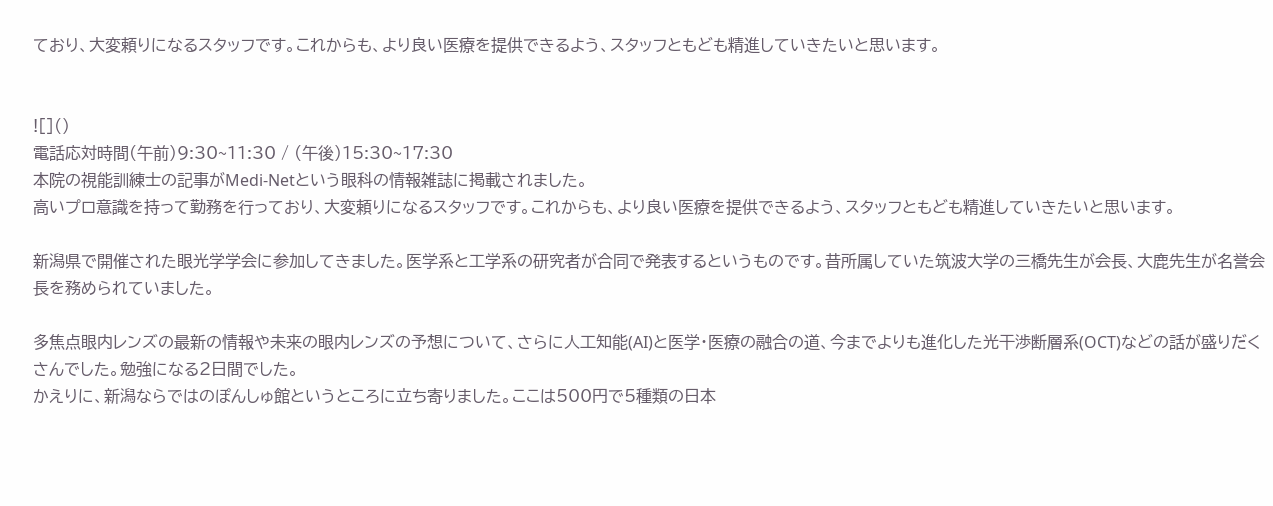ており、大変頼りになるスタッフです。これからも、より良い医療を提供できるよう、スタッフともども精進していきたいと思います。


![]()
電話応対時間(午前)9:30~11:30 / (午後)15:30~17:30
本院の視能訓練士の記事がMedi-Netという眼科の情報雑誌に掲載されました。
高いプロ意識を持って勤務を行っており、大変頼りになるスタッフです。これからも、より良い医療を提供できるよう、スタッフともども精進していきたいと思います。

新潟県で開催された眼光学学会に参加してきました。医学系と工学系の研究者が合同で発表するというものです。昔所属していた筑波大学の三橋先生が会長、大鹿先生が名誉会長を務められていました。

多焦点眼内レンズの最新の情報や未来の眼内レンズの予想について、さらに人工知能(AI)と医学・医療の融合の道、今までよりも進化した光干渉断層系(OCT)などの話が盛りだくさんでした。勉強になる2日間でした。
かえりに、新潟ならではのぽんしゅ館というところに立ち寄りました。ここは500円で5種類の日本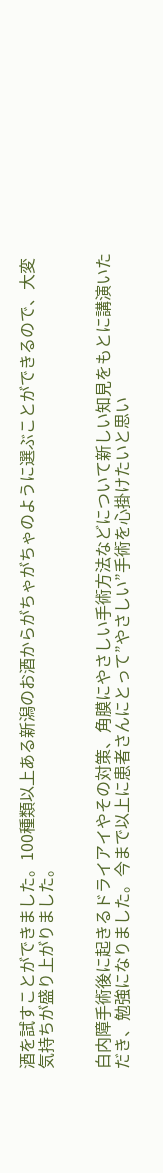酒を試すことができました。100種類以上ある新潟のお酒からがちゃがちゃのように選ぶことができるので、大変気持ちが盛り上がりました。


白内障手術後に起きるドライアイやその対策、角膜にやさしい手術方法などについて新しい知見をもとに講演いただき、勉強になりました。今まで以上に患者さんにとって”やさしい”手術を心掛けたいと思い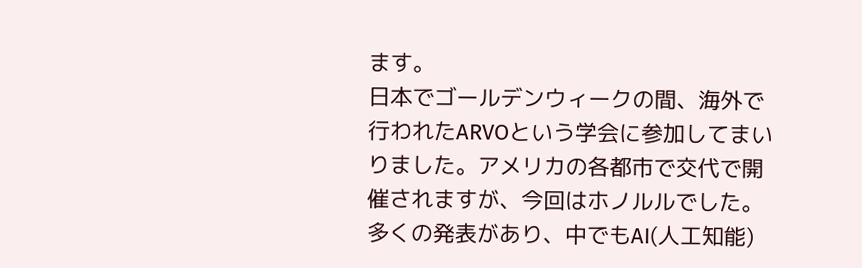ます。
日本でゴールデンウィークの間、海外で行われたARVOという学会に参加してまいりました。アメリカの各都市で交代で開催されますが、今回はホノルルでした。
多くの発表があり、中でもAI(人工知能)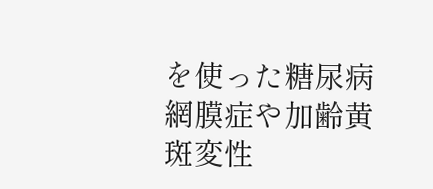を使った糖尿病網膜症や加齢黄斑変性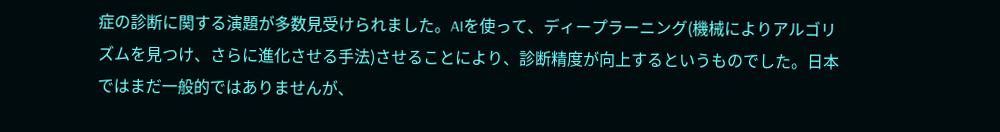症の診断に関する演題が多数見受けられました。AIを使って、ディープラーニング(機械によりアルゴリズムを見つけ、さらに進化させる手法)させることにより、診断精度が向上するというものでした。日本ではまだ一般的ではありませんが、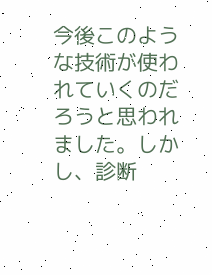今後このような技術が使われていくのだろうと思われました。しかし、診断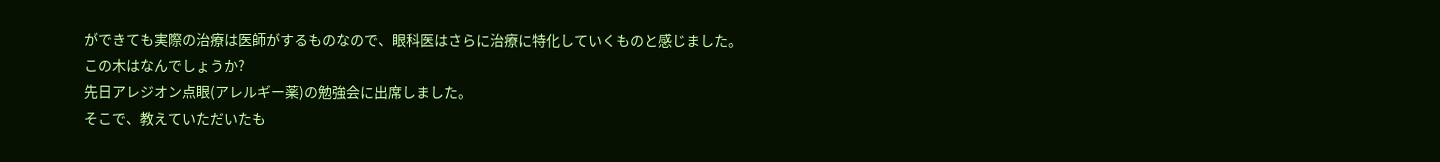ができても実際の治療は医師がするものなので、眼科医はさらに治療に特化していくものと感じました。
この木はなんでしょうか?
先日アレジオン点眼(アレルギー薬)の勉強会に出席しました。
そこで、教えていただいたも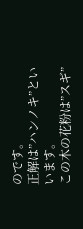のです。
正解は”ハンノキ”といいます。
この木の花粉は”スギ”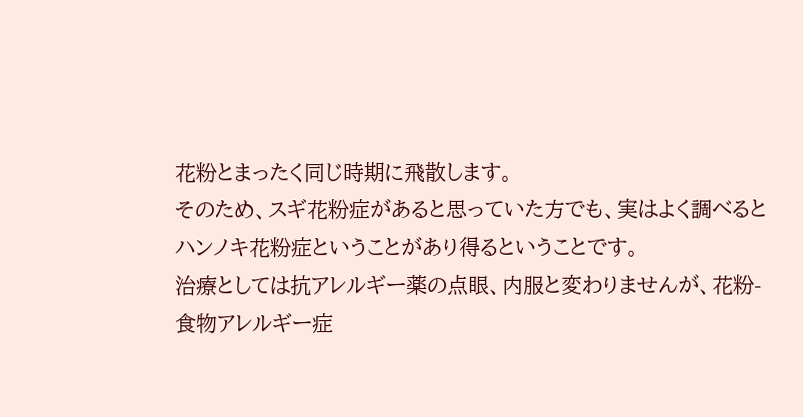花粉とまったく同じ時期に飛散します。
そのため、スギ花粉症があると思っていた方でも、実はよく調べると
ハンノキ花粉症ということがあり得るということです。
治療としては抗アレルギー薬の点眼、内服と変わりませんが、花粉-食物アレルギー症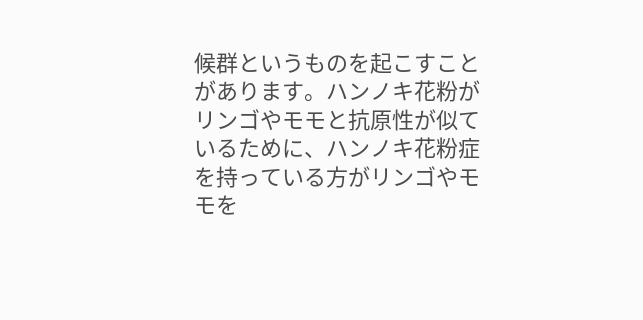候群というものを起こすことがあります。ハンノキ花粉がリンゴやモモと抗原性が似ているために、ハンノキ花粉症を持っている方がリンゴやモモを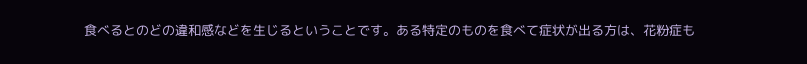食べるとのどの違和感などを生じるということです。ある特定のものを食べて症状が出る方は、花粉症も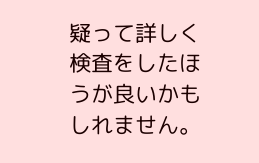疑って詳しく検査をしたほうが良いかもしれません。